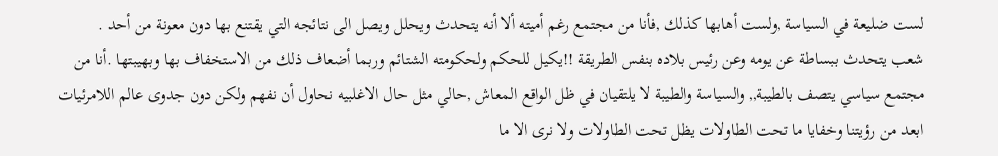لست ضليعة في السياسة ,ولست أهابها كذلك ,فأنا من مجتمع رغم أميته ألا أنه يتحدث ويحلل ويصل الى نتائجه التي يقتنع بها دون معونة من أحد .
شعب يتحدث ببساطة عن يومه وعن رئيس بلاده بنفس الطريقة !!يكيل للحكم ولحكومته الشتائم وربما أضعاف ذلك من الاستخفاف بها وبهيبتها .أنا من مجتمع سياسي يتصف بالطيبة,, والسياسة والطيبة لا يلتقيان في ظل الواقع المعاش ,حالي مثل حال الاغلبيه نحاول أن نفهم ولكن دون جدوى عالم اللامرئيات ابعد من رؤيتنا وخفايا ما تحت الطاولات يظل تحت الطاولات ولا نرى الا ما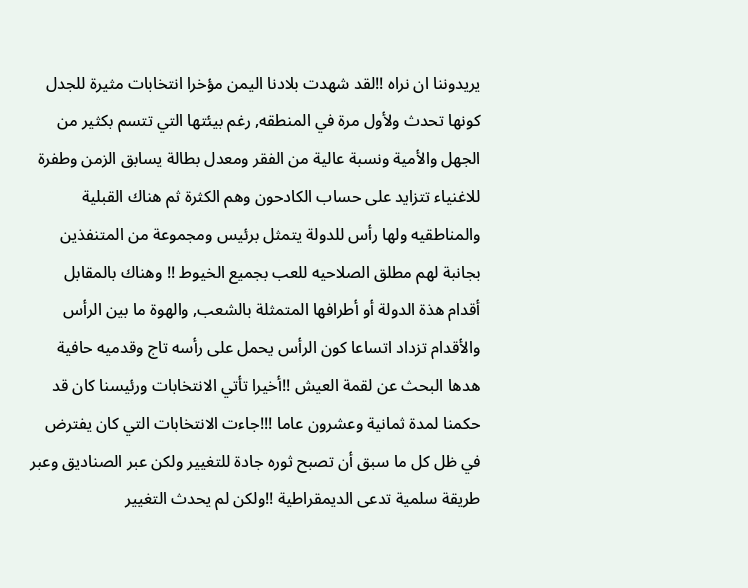يريدوننا ان نراه !!لقد شهدت بلادنا اليمن مؤخرا انتخابات مثيرة للجدل كونها تحدث ولأول مرة في المنطقه, رغم بيئتها التي تتسم بكثير من الجهل والأمية ونسبة عالية من الفقر ومعدل بطالة يسابق الزمن وطفرة للاغنياء تتزايد على حساب الكادحون وهم الكثرة ثم هناك القبلية والمناطقيه ولها رأس للدولة يتمثل برئيس ومجموعة من المتنفذين بجانبة لهم مطلق الصلاحيه للعب بجميع الخيوط !! وهناك بالمقابل أقدام هذة الدولة أو أطرافها المتمثلة بالشعب, والهوة ما بين الرأس والأقدام تزداد اتساعا كون الرأس يحمل على رأسه تاج وقدميه حافية هدها البحث عن لقمة العيش !!أخيرا تأتي الانتخابات ورئيسنا كان قد حكمنا لمدة ثمانية وعشرون عاما !!!جاءت الانتخابات التي كان يفترض في ظل كل ما سبق أن تصبح ثوره جادة للتغيير ولكن عبر الصناديق وعبر طريقة سلمية تدعى الديمقراطية !!ولكن لم يحدث التغيير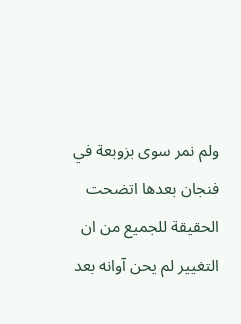ولم نمر سوى بزوبعة في فنجان بعدها اتضحت الحقيقة للجميع من ان التغيير لم يحن آوانه بعد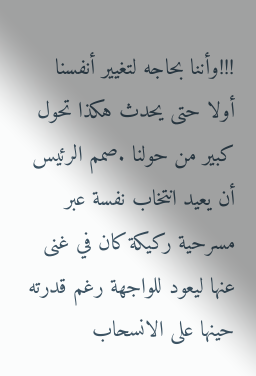!!!وأننا بحاجه لتغيير أنفسنا أولا حتى يحدث هكذا تحول كبير من حولنا .صمم الرئيس أن يعيد انتخاب نفسة عبر مسرحية ركيكة كان في غنى عنها ليعود للواجهة رغم قدرته حينها على الانسحاب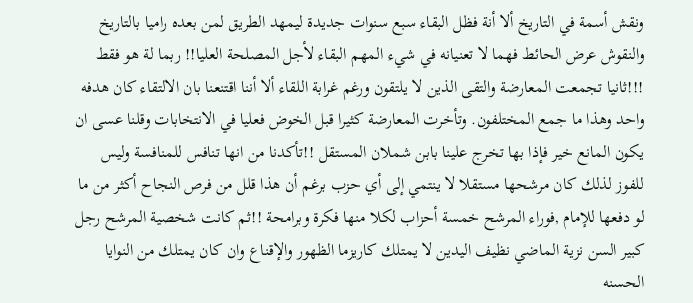ونقش أسمة في التاريخ ألا أنة فظل البقاء سبع سنوات جديدة ليمهد الطريق لمن بعده راميا بالتاريخ والنقوش عرض الحائط فهما لا تعنيانه في شيء المهم البقاء لأجل المصلحة العليا!! ربما لة هو فقط !!!ثانيا تجمعت المعارضة والتقى الذين لا يلتقون ورغم غرابة اللقاء ألا أننا اقتنعنا بان الالتقاء كان هدفه واحد وهذا ما جمع المختلفون. وتأخرت المعارضة كثيرا قبل الخوض فعليا في الانتخابات وقلنا عسى ان يكون المانع خير فإذا بها تخرج علينا بابن شملان المستقل !!تأكدنا من انها تنافس للمنافسة وليس للفوز لذلك كان مرشحها مستقلا لا ينتمي إلى أي حزب برغم أن هذا قلل من فرص النجاح أكثر من ما لو دفعها للإمام ,فوراء المرشح خمسة أحزاب لكلا منها فكرة وبرامحة !!ثم كانت شخصية المرشح رجل كبير السن نزية الماضي نظيف اليدين لا يمتلك كاريزما الظهور والإقناع وان كان يمتلك من النوايا الحسنه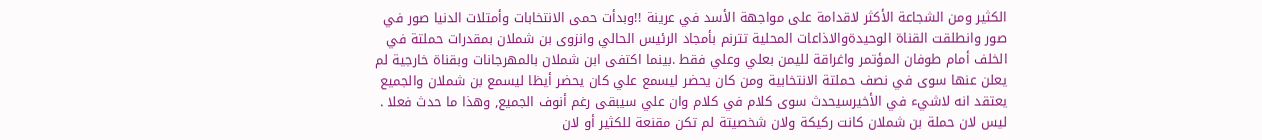الكثير ومن الشجاعة الأكثر لاقدامة على مواجهة الأسد في عرينة !!وبدأت حمى الانتخابات وأمتلات الدنيا صور في صور وانطلقت القناة الوحيدةوالاذاعات المحلية تترنم بأمجاد الرئيس الحالي وانزوى بن شملان بمقدرات حملتة في الخلف أمام طوفان المؤتمر واغراقة لليمن بعلي وعلي فقط .بينما اكتفى ابن شملان بالمهرجانات وبقناة خارجية لم يعلن عنها سوى في نصف حملتة الانتخابية ومن كان يحضر ليسمع علي كان يحضر أيظا ليسمع بن شملان والجميع يعتقد انه لاشيء في الأخيرسيحدث سوى كلام في كلام وان علي سيبقى رغم أنوف الجميع, وهذا ما حدث فعلا . ليس لان حملة بن شملان كانت ركيكة ولان شخصيتة لم تكن مقنعة للكثير أو لان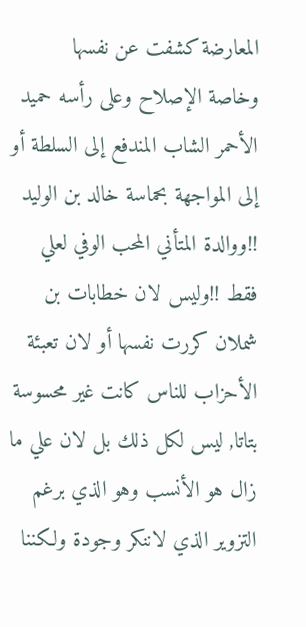المعارضة كشفت عن نفسها وخاصة الإصلاح وعلى رأسه حميد الأحمر الشاب المندفع إلى السلطة أو إلى المواجهة بحماسة خالد بن الوليد !!ووالدة المتأني المحب الوفي لعلي فقط !!وليس لان خطابات بن شملان كررت نفسها أو لان تعبئة الأحزاب للناس كانت غير محسوسة بتاتا, ليس لكل ذلك بل لان علي ما زال هو الأنسب وهو الذي برغم التزوير الذي لاننكر وجودة ولكننا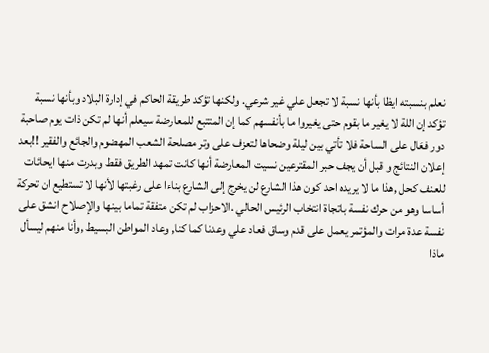نعلم بنسبته ايظا بأنها نسبة لا تجعل علي غير شرعي. ولكنها تؤكد طريقة الحاكم في إدارة البلاد وبأنها نسبة تؤكد إن اللة لا يغير ما بقوم حتى يغيروا ما بأنفسهم كما إن المتتبع للمعارضة سيعلم أنها لم تكن ذات يوم صاحبة دور فعَال على الساحة فلا تأتي بين ليلة وضحاها لتعزف على وتر مصلحة الشعب المهضوم والجائع والفقير !!بعد إعلان النتائج و قبل أن يجف حبر المقترعين نسيت المعارضة أنها كانت تمهد الطريق فقط وبدرت منها ايحائات للعنف كحل ,هذا ما لا يريده احد كون هذا الشارع لن يخرج إلى الشارع بناءا على رغبتها لأنها لا تستطيع ان تحركة أساسا وهو من حرك نفسة باتجاة انتخاب الرئيس الحالي .الاحزاب لم تكن متفقة تماما بينها والإصلاح انشق على نفسة عدة مرات والمؤتمر يعمل على قدم وساق فعاد علي وعدنا كما كنا, وعاد المواطن البسيط ,وأنا منهم ليسأل ماذا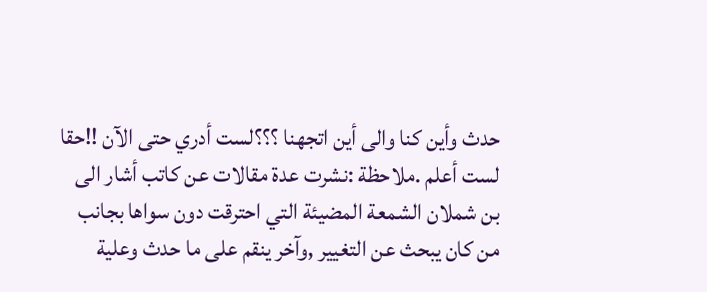حدث وأين كنا والى أين اتجهنا ؟؟؟لست أدري حتى الآن !!حقا لست أعلم .ملاحظة :نشرت عدة مقالات عن كاتب أشار الى بن شملان الشمعة المضيئة التي احترقت دون سواها بجانب من كان يبحث عن التغيير ,وآخر ينقم على ما حدث وعلية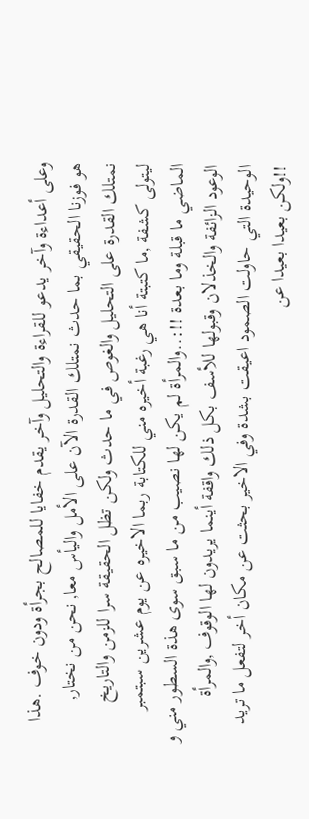وعلى أعداءة وآخر يدعو للقراءة والتحليل وآخر يقدم خفايا للمصالح بجرأة ودون خوف .هذا هو فوزنا الحقيقي بما حدث نمتلك القدرة الآن على الأمل واليأس معا, نحن من نختار, نمتلك القدرة على التحليل والغوص في ما حدث ولكن تظل الحقيقة سرا للزمن والتاريخ ليتولى كشفة ,ما كتبتة أنا هي رغبة أخيره مني للكتابة ربما الاخيره عن يوم عشرين سبتمبر الماضي ما قبلة وما بعدة !!:..والمرأة لم يكن لها نصيب من ما سبق سوى هذة السطور مني و الوعود الزائفة والخذلان وقبولها للأسف بكل ذلك واقفة أينما يريدون لها الوقوف ,والمرأة الوحيدة التي حاولت الصمود اعيقت بشدة وفي الاخير بحثت عن مكان أخر لتفعل ما تريد !!ولكن بعيدا بعيدا عن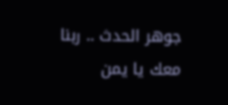جوهر الحدث .. ربنا معك يا يمن